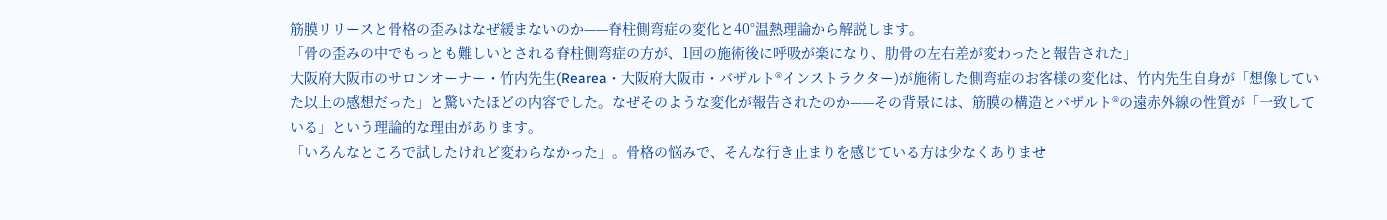筋膜リリースと骨格の歪みはなぜ緩まないのか——脊柱側弯症の変化と40°温熱理論から解説します。
「骨の歪みの中でもっとも難しいとされる脊柱側弯症の方が、1回の施術後に呼吸が楽になり、肋骨の左右差が変わったと報告された」
大阪府大阪市のサロンオーナー・竹内先生(Rearea・大阪府大阪市・バザルト®インストラクター)が施術した側弯症のお客様の変化は、竹内先生自身が「想像していた以上の感想だった」と驚いたほどの内容でした。なぜそのような変化が報告されたのか——その背景には、筋膜の構造とバザルト®の遠赤外線の性質が「一致している」という理論的な理由があります。
「いろんなところで試したけれど変わらなかった」。骨格の悩みで、そんな行き止まりを感じている方は少なくありませ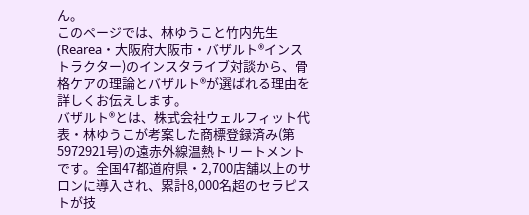ん。
このページでは、林ゆうこと竹内先生(Rearea・大阪府大阪市・バザルト®インストラクター)のインスタライブ対談から、骨格ケアの理論とバザルト®が選ばれる理由を詳しくお伝えします。
バザルト®とは、株式会社ウェルフィット代表・林ゆうこが考案した商標登録済み(第5972921号)の遠赤外線温熱トリートメントです。全国47都道府県・2,700店舗以上のサロンに導入され、累計8,000名超のセラピストが技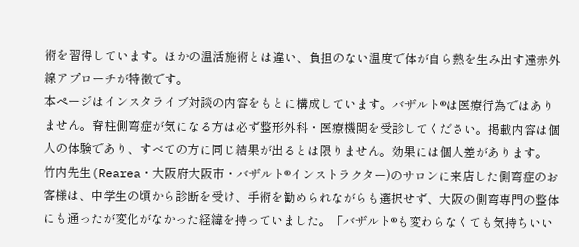術を習得しています。ほかの温活施術とは違い、負担のない温度で体が自ら熱を生み出す遠赤外線アプローチが特徴です。
本ページはインスタライブ対談の内容をもとに構成しています。バザルト®は医療行為ではありません。脊柱側弯症が気になる方は必ず整形外科・医療機関を受診してください。掲載内容は個人の体験であり、すべての方に同じ結果が出るとは限りません。効果には個人差があります。
竹内先生(Rearea・大阪府大阪市・バザルト®インストラクター)のサロンに来店した側弯症のお客様は、中学生の頃から診断を受け、手術を勧められながらも選択せず、大阪の側弯専門の整体にも通ったが変化がなかった経緯を持っていました。「バザルト®も変わらなくても気持ちいい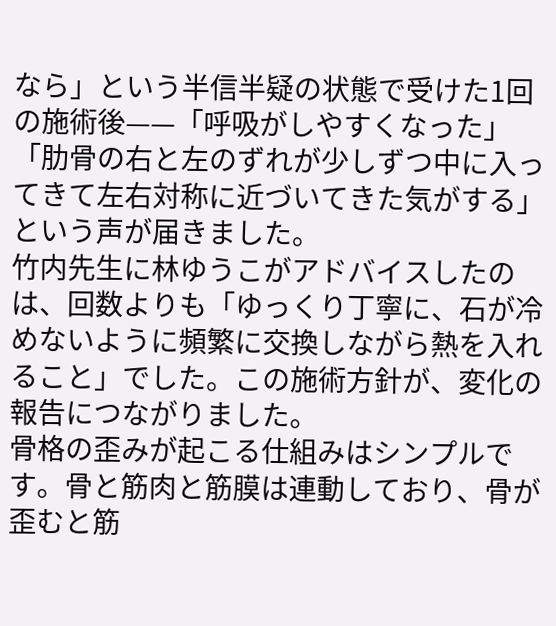なら」という半信半疑の状態で受けた1回の施術後——「呼吸がしやすくなった」「肋骨の右と左のずれが少しずつ中に入ってきて左右対称に近づいてきた気がする」という声が届きました。
竹内先生に林ゆうこがアドバイスしたのは、回数よりも「ゆっくり丁寧に、石が冷めないように頻繁に交換しながら熱を入れること」でした。この施術方針が、変化の報告につながりました。
骨格の歪みが起こる仕組みはシンプルです。骨と筋肉と筋膜は連動しており、骨が歪むと筋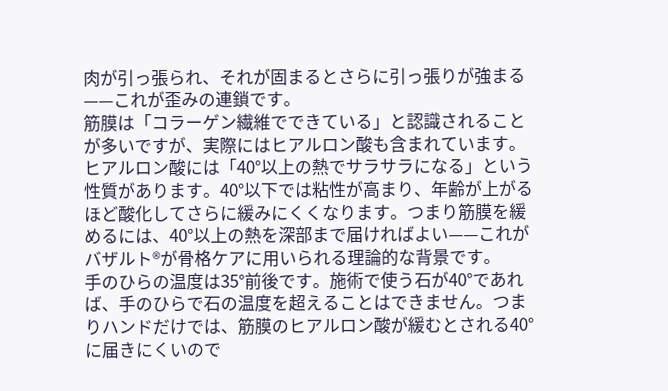肉が引っ張られ、それが固まるとさらに引っ張りが強まる——これが歪みの連鎖です。
筋膜は「コラーゲン繊維でできている」と認識されることが多いですが、実際にはヒアルロン酸も含まれています。ヒアルロン酸には「40°以上の熱でサラサラになる」という性質があります。40°以下では粘性が高まり、年齢が上がるほど酸化してさらに緩みにくくなります。つまり筋膜を緩めるには、40°以上の熱を深部まで届ければよい——これがバザルト®が骨格ケアに用いられる理論的な背景です。
手のひらの温度は35°前後です。施術で使う石が40°であれば、手のひらで石の温度を超えることはできません。つまりハンドだけでは、筋膜のヒアルロン酸が緩むとされる40°に届きにくいので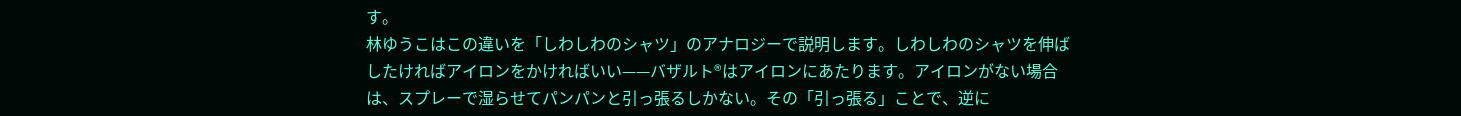す。
林ゆうこはこの違いを「しわしわのシャツ」のアナロジーで説明します。しわしわのシャツを伸ばしたければアイロンをかければいい——バザルト®はアイロンにあたります。アイロンがない場合は、スプレーで湿らせてパンパンと引っ張るしかない。その「引っ張る」ことで、逆に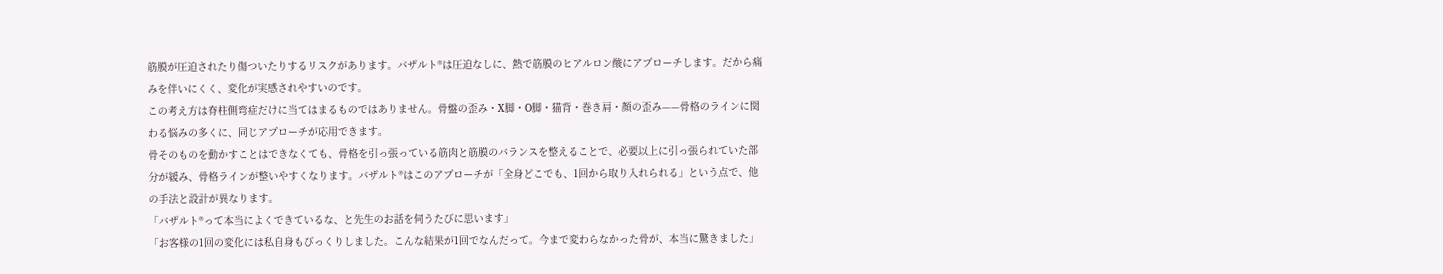筋膜が圧迫されたり傷ついたりするリスクがあります。バザルト®は圧迫なしに、熱で筋膜のヒアルロン酸にアプローチします。だから痛みを伴いにくく、変化が実感されやすいのです。
この考え方は脊柱側弯症だけに当てはまるものではありません。骨盤の歪み・X脚・O脚・猫背・巻き肩・顔の歪み——骨格のラインに関わる悩みの多くに、同じアプローチが応用できます。
骨そのものを動かすことはできなくても、骨格を引っ張っている筋肉と筋膜のバランスを整えることで、必要以上に引っ張られていた部分が緩み、骨格ラインが整いやすくなります。バザルト®はこのアプローチが「全身どこでも、1回から取り入れられる」という点で、他の手法と設計が異なります。
「バザルト®って本当によくできているな、と先生のお話を伺うたびに思います」
「お客様の1回の変化には私自身もびっくりしました。こんな結果が1回でなんだって。今まで変わらなかった骨が、本当に驚きました」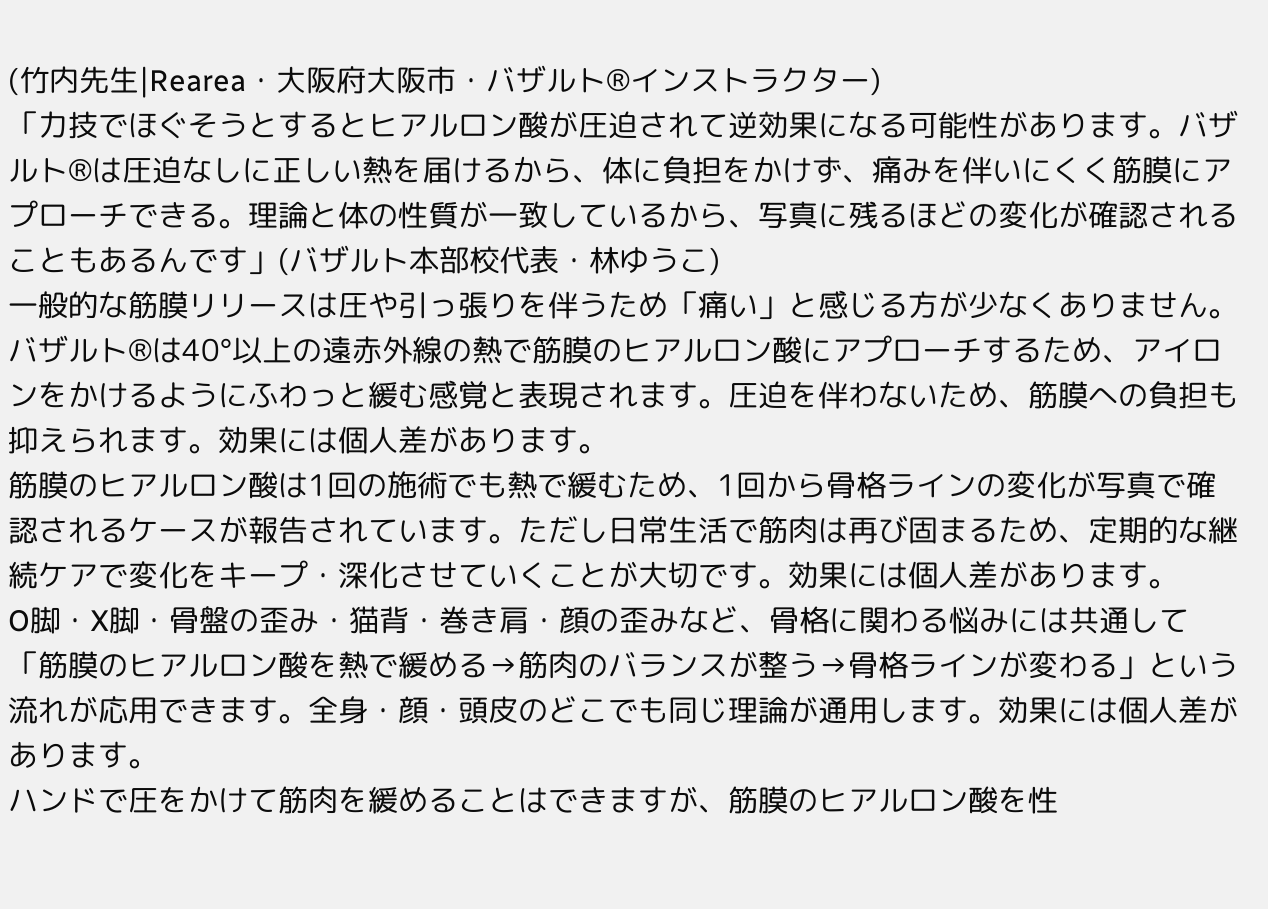(竹内先生|Rearea・大阪府大阪市・バザルト®インストラクター)
「力技でほぐそうとするとヒアルロン酸が圧迫されて逆効果になる可能性があります。バザルト®は圧迫なしに正しい熱を届けるから、体に負担をかけず、痛みを伴いにくく筋膜にアプローチできる。理論と体の性質が一致しているから、写真に残るほどの変化が確認されることもあるんです」(バザルト本部校代表・林ゆうこ)
一般的な筋膜リリースは圧や引っ張りを伴うため「痛い」と感じる方が少なくありません。バザルト®は40°以上の遠赤外線の熱で筋膜のヒアルロン酸にアプローチするため、アイロンをかけるようにふわっと緩む感覚と表現されます。圧迫を伴わないため、筋膜への負担も抑えられます。効果には個人差があります。
筋膜のヒアルロン酸は1回の施術でも熱で緩むため、1回から骨格ラインの変化が写真で確認されるケースが報告されています。ただし日常生活で筋肉は再び固まるため、定期的な継続ケアで変化をキープ・深化させていくことが大切です。効果には個人差があります。
O脚・X脚・骨盤の歪み・猫背・巻き肩・顔の歪みなど、骨格に関わる悩みには共通して「筋膜のヒアルロン酸を熱で緩める→筋肉のバランスが整う→骨格ラインが変わる」という流れが応用できます。全身・顔・頭皮のどこでも同じ理論が通用します。効果には個人差があります。
ハンドで圧をかけて筋肉を緩めることはできますが、筋膜のヒアルロン酸を性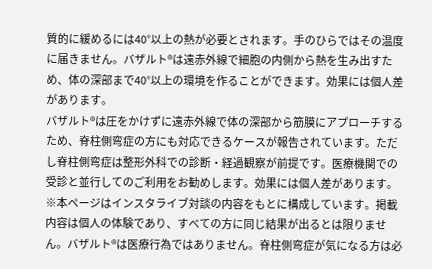質的に緩めるには40°以上の熱が必要とされます。手のひらではその温度に届きません。バザルト®は遠赤外線で細胞の内側から熱を生み出すため、体の深部まで40°以上の環境を作ることができます。効果には個人差があります。
バザルト®は圧をかけずに遠赤外線で体の深部から筋膜にアプローチするため、脊柱側弯症の方にも対応できるケースが報告されています。ただし脊柱側弯症は整形外科での診断・経過観察が前提です。医療機関での受診と並行してのご利用をお勧めします。効果には個人差があります。
※本ページはインスタライブ対談の内容をもとに構成しています。掲載内容は個人の体験であり、すべての方に同じ結果が出るとは限りません。バザルト®は医療行為ではありません。脊柱側弯症が気になる方は必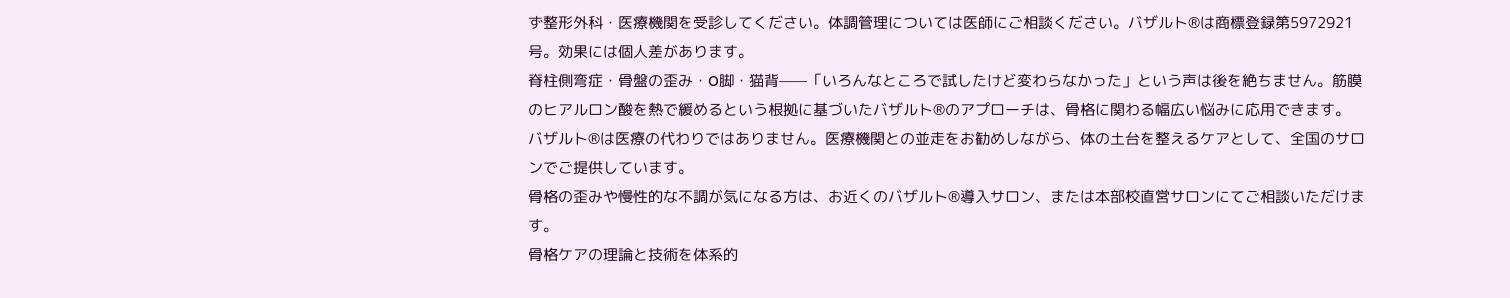ず整形外科・医療機関を受診してください。体調管理については医師にご相談ください。バザルト®は商標登録第5972921号。効果には個人差があります。
脊柱側弯症・骨盤の歪み・O脚・猫背——「いろんなところで試したけど変わらなかった」という声は後を絶ちません。筋膜のヒアルロン酸を熱で緩めるという根拠に基づいたバザルト®のアプローチは、骨格に関わる幅広い悩みに応用できます。
バザルト®は医療の代わりではありません。医療機関との並走をお勧めしながら、体の土台を整えるケアとして、全国のサロンでご提供しています。
骨格の歪みや慢性的な不調が気になる方は、お近くのバザルト®導入サロン、または本部校直営サロンにてご相談いただけます。
骨格ケアの理論と技術を体系的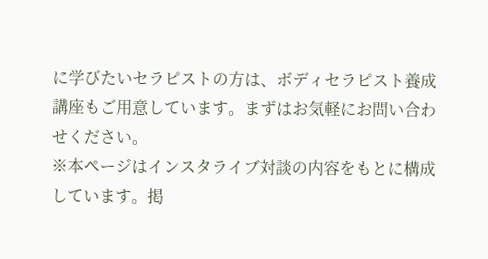に学びたいセラピストの方は、ボディセラピスト養成講座もご用意しています。まずはお気軽にお問い合わせください。
※本ページはインスタライブ対談の内容をもとに構成しています。掲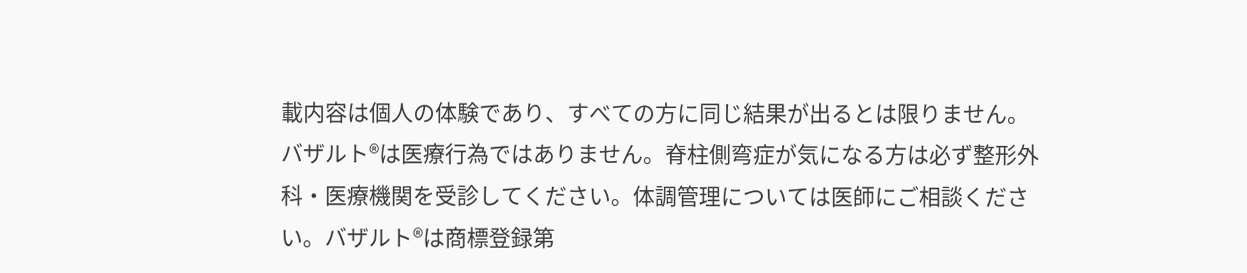載内容は個人の体験であり、すべての方に同じ結果が出るとは限りません。バザルト®は医療行為ではありません。脊柱側弯症が気になる方は必ず整形外科・医療機関を受診してください。体調管理については医師にご相談ください。バザルト®は商標登録第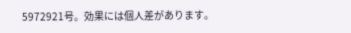5972921号。効果には個人差があります。